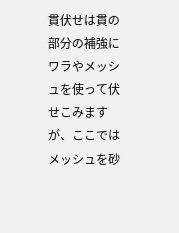貫伏せは貫の部分の補強にワラやメッシュを使って伏せこみますが、ここではメッシュを砂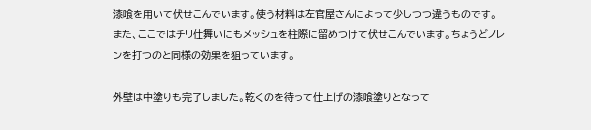漆喰を用いて伏せこんでいます。使う材料は左官屋さんによって少しつつ違うものです。
また、ここではチリ仕舞いにもメッシュを柱際に留めつけて伏せこんでいます。ちょうどノレンを打つのと同様の効果を狙っています。

外壁は中塗りも完了しました。乾くのを待って仕上げの漆喰塗りとなって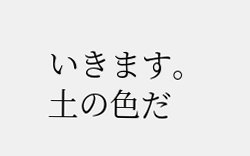いきます。土の色だ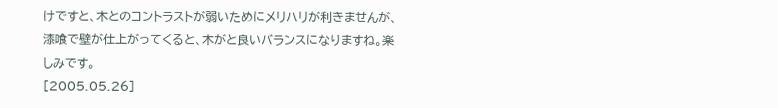けですと、木とのコントラストが弱いためにメリハリが利きませんが、漆喰で壁が仕上がってくると、木がと良いバランスになりますね。楽しみです。
[2005.05.26]